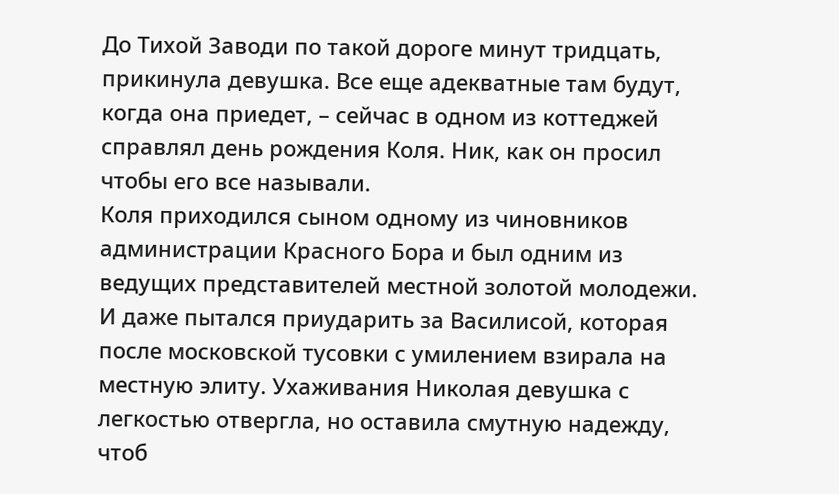До Тихой Заводи по такой дороге минут тридцать, прикинула девушка. Все еще адекватные там будут, когда она приедет, – сейчас в одном из коттеджей справлял день рождения Коля. Ник, как он просил чтобы его все называли.
Коля приходился сыном одному из чиновников администрации Красного Бора и был одним из ведущих представителей местной золотой молодежи. И даже пытался приударить за Василисой, которая после московской тусовки с умилением взирала на местную элиту. Ухаживания Николая девушка с легкостью отвергла, но оставила смутную надежду, чтоб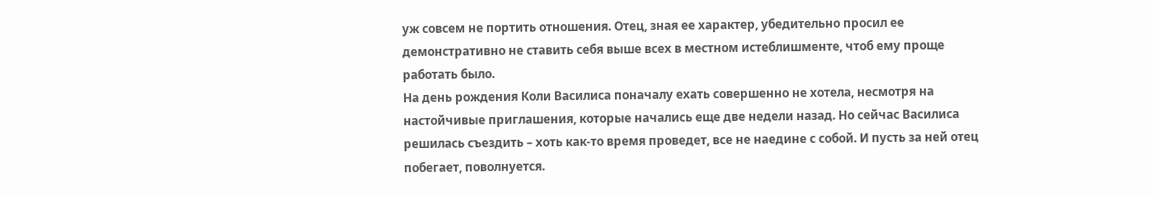уж совсем не портить отношения. Отец, зная ее характер, убедительно просил ее демонстративно не ставить себя выше всех в местном истеблишменте, чтоб ему проще работать было.
На день рождения Коли Василиса поначалу ехать совершенно не хотела, несмотря на настойчивые приглашения, которые начались еще две недели назад. Но сейчас Василиса решилась съездить – хоть как-то время проведет, все не наедине с собой. И пусть за ней отец побегает, поволнуется.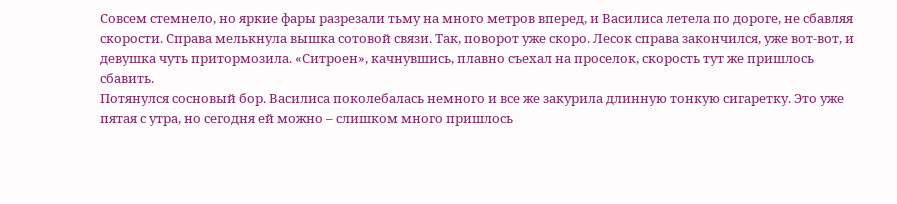Совсем стемнело, но яркие фары разрезали тьму на много метров вперед, и Василиса летела по дороге, не сбавляя скорости. Справа мелькнула вышка сотовой связи. Так, поворот уже скоро. Лесок справа закончился, уже вот-вот, и девушка чуть притормозила. «Ситроен», качнувшись, плавно съехал на проселок, скорость тут же пришлось сбавить.
Потянулся сосновый бор. Василиса поколебалась немного и все же закурила длинную тонкую сигаретку. Это уже пятая с утра, но сегодня ей можно – слишком много пришлось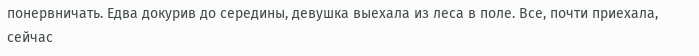понервничать. Едва докурив до середины, девушка выехала из леса в поле. Все, почти приехала, сейчас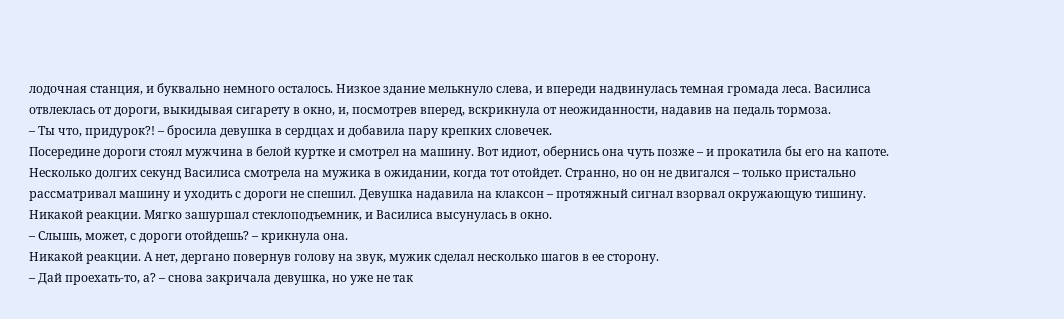лодочная станция, и буквально немного осталось. Низкое здание мелькнуло слева, и впереди надвинулась темная громада леса. Василиса отвлеклась от дороги, выкидывая сигарету в окно, и, посмотрев вперед, вскрикнула от неожиданности, надавив на педаль тормоза.
– Ты что, придурок?! – бросила девушка в сердцах и добавила пару крепких словечек.
Посередине дороги стоял мужчина в белой куртке и смотрел на машину. Вот идиот, обернись она чуть позже – и прокатила бы его на капоте. Несколько долгих секунд Василиса смотрела на мужика в ожидании, когда тот отойдет. Странно, но он не двигался – только пристально рассматривал машину и уходить с дороги не спешил. Девушка надавила на клаксон – протяжный сигнал взорвал окружающую тишину. Никакой реакции. Мягко зашуршал стеклоподъемник, и Василиса высунулась в окно.
– Слышь, может, с дороги отойдешь? – крикнула она.
Никакой реакции. А нет, дергано повернув голову на звук, мужик сделал несколько шагов в ее сторону.
– Дай проехать-то, а? – снова закричала девушка, но уже не так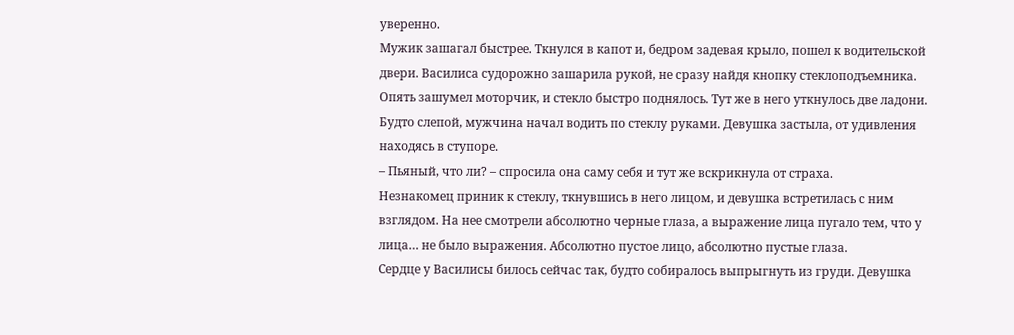уверенно.
Мужик зашагал быстрее. Ткнулся в капот и, бедром задевая крыло, пошел к водительской двери. Василиса судорожно зашарила рукой, не сразу найдя кнопку стеклоподъемника. Опять зашумел моторчик, и стекло быстро поднялось. Тут же в него уткнулось две ладони. Будто слепой, мужчина начал водить по стеклу руками. Девушка застыла, от удивления находясь в ступоре.
– Пьяный, что ли? – спросила она саму себя и тут же вскрикнула от страха.
Незнакомец приник к стеклу, ткнувшись в него лицом, и девушка встретилась с ним взглядом. На нее смотрели абсолютно черные глаза, а выражение лица пугало тем, что у лица… не было выражения. Абсолютно пустое лицо, абсолютно пустые глаза.
Сердце у Василисы билось сейчас так, будто собиралось выпрыгнуть из груди. Девушка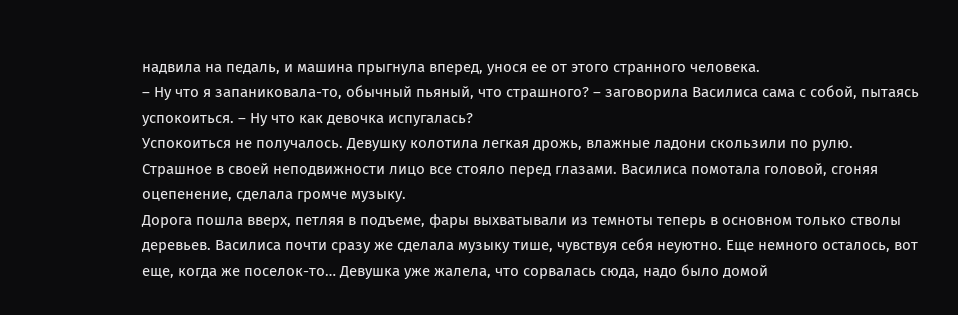надвила на педаль, и машина прыгнула вперед, унося ее от этого странного человека.
– Ну что я запаниковала-то, обычный пьяный, что страшного? – заговорила Василиса сама с собой, пытаясь успокоиться. – Ну что как девочка испугалась?
Успокоиться не получалось. Девушку колотила легкая дрожь, влажные ладони скользили по рулю. Страшное в своей неподвижности лицо все стояло перед глазами. Василиса помотала головой, сгоняя оцепенение, сделала громче музыку.
Дорога пошла вверх, петляя в подъеме, фары выхватывали из темноты теперь в основном только стволы деревьев. Василиса почти сразу же сделала музыку тише, чувствуя себя неуютно. Еще немного осталось, вот еще, когда же поселок-то… Девушка уже жалела, что сорвалась сюда, надо было домой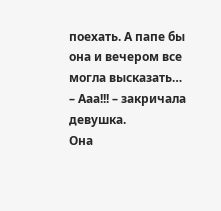поехать. А папе бы она и вечером все могла высказать…
– Ааа!!! – закричала девушка.
Она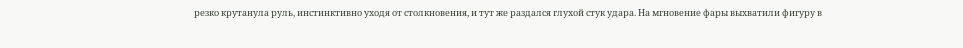резко крутанула руль, инстинктивно уходя от столкновения, и тут же раздался глухой стук удара. На мгновение фары выхватили фигуру в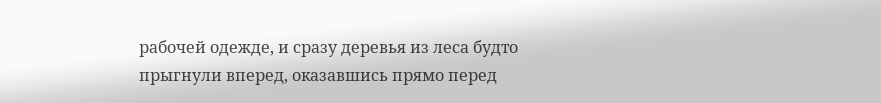рабочей одежде, и сразу деревья из леса будто прыгнули вперед, оказавшись прямо перед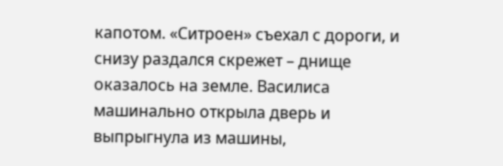капотом. «Ситроен» съехал с дороги, и снизу раздался скрежет – днище оказалось на земле. Василиса машинально открыла дверь и выпрыгнула из машины,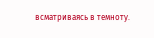всматриваясь в темноту.